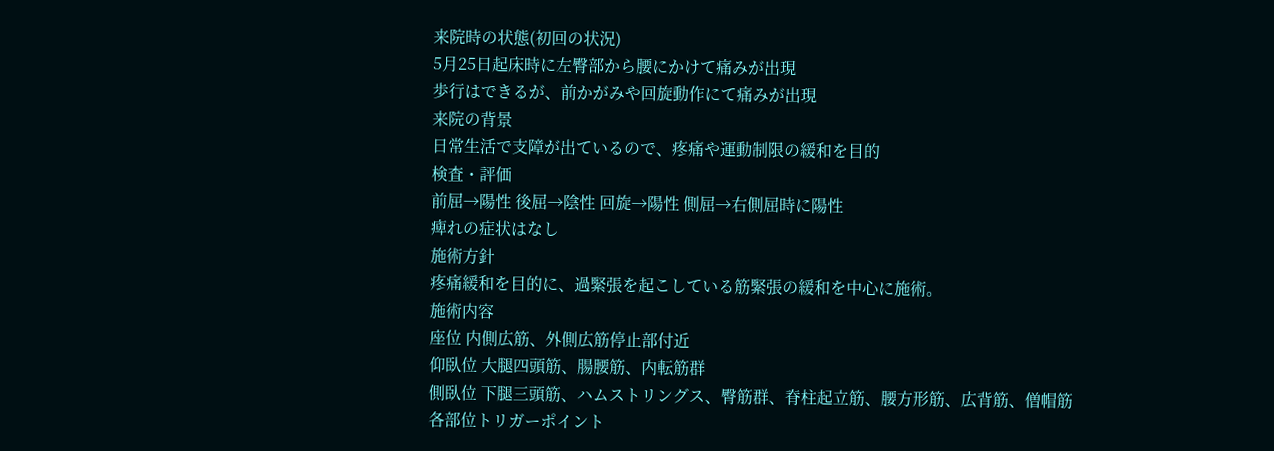来院時の状態(初回の状況)
5月25日起床時に左臀部から腰にかけて痛みが出現
歩行はできるが、前かがみや回旋動作にて痛みが出現
来院の背景
日常生活で支障が出ているので、疼痛や運動制限の緩和を目的
検査・評価
前屈→陽性 後屈→陰性 回旋→陽性 側屈→右側屈時に陽性
痺れの症状はなし
施術方針
疼痛緩和を目的に、過緊張を起こしている筋緊張の緩和を中心に施術。
施術内容
座位 内側広筋、外側広筋停止部付近
仰臥位 大腿四頭筋、腸腰筋、内転筋群
側臥位 下腿三頭筋、ハムストリングス、臀筋群、脊柱起立筋、腰方形筋、広背筋、僧帽筋
各部位トリガーポイント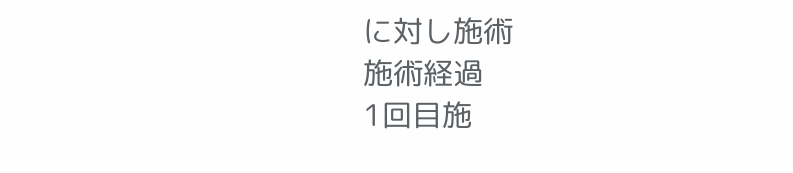に対し施術
施術経過
1回目施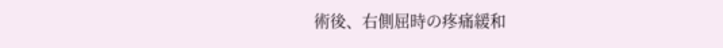術後、右側屈時の疼痛緩和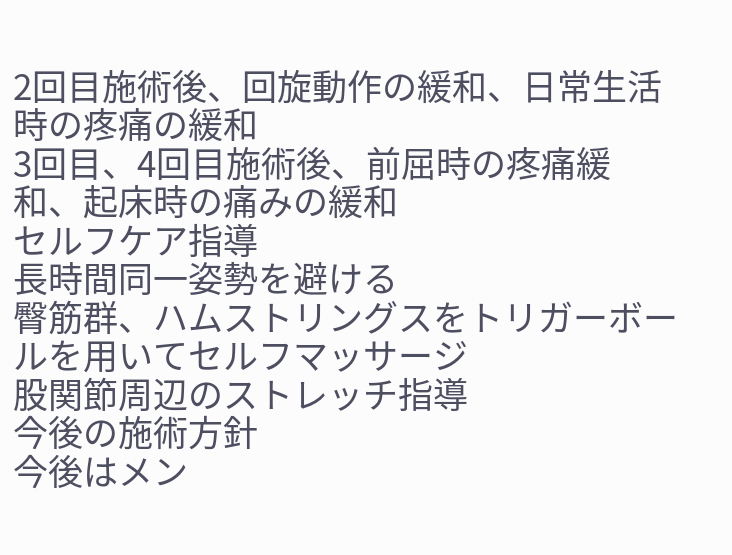2回目施術後、回旋動作の緩和、日常生活時の疼痛の緩和
3回目、4回目施術後、前屈時の疼痛緩和、起床時の痛みの緩和
セルフケア指導
長時間同一姿勢を避ける
臀筋群、ハムストリングスをトリガーボールを用いてセルフマッサージ
股関節周辺のストレッチ指導
今後の施術方針
今後はメン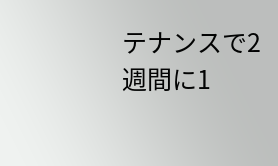テナンスで2週間に1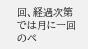回、経過次第では月に一回のペ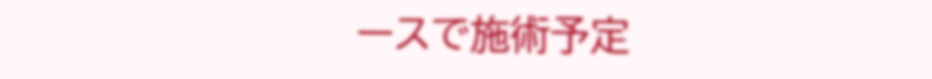ースで施術予定